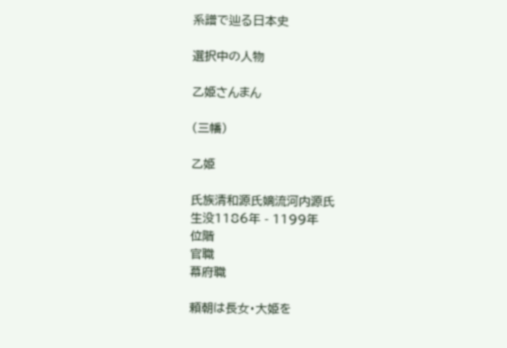系譜で辿る日本史

選択中の人物

乙姫さんまん

(三幡)

乙姫

氏族清和源氏嫡流河内源氏
生没1186年 - 1199年
位階
官職
幕府職

頼朝は長女・大姫を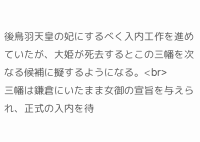後鳥羽天皇の妃にするべく入内工作を進めていたが、大姫が死去するとこの三幡を次なる候補に擬するようになる。<br>
三幡は鎌倉にいたまま女御の宣旨を与えられ、正式の入内を待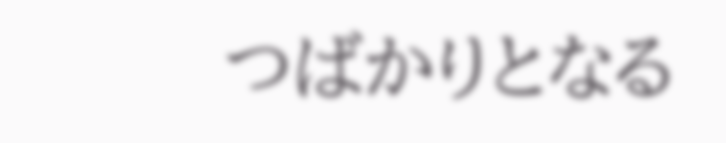つばかりとなる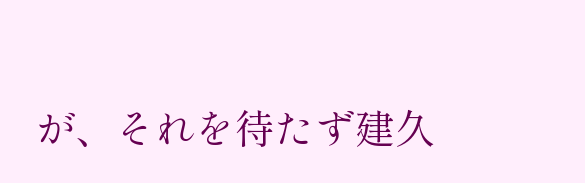が、それを待たず建久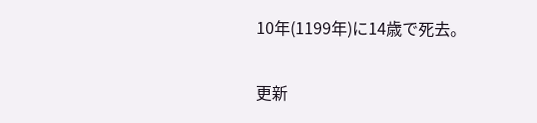10年(1199年)に14歳で死去。

更新